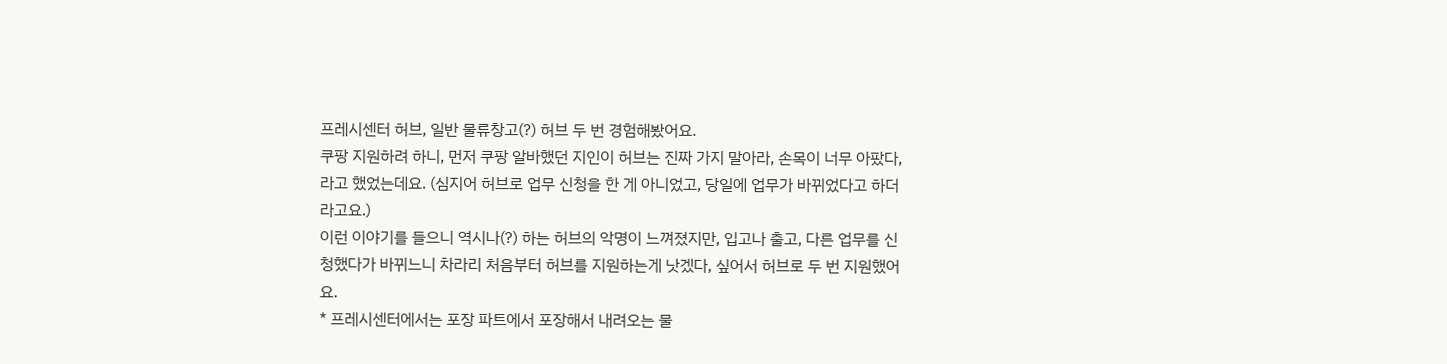프레시센터 허브, 일반 물류창고(?) 허브 두 번 경험해봤어요.
쿠팡 지원하려 하니, 먼저 쿠팡 알바했던 지인이 허브는 진짜 가지 말아라, 손목이 너무 아팠다, 라고 했었는데요. (심지어 허브로 업무 신청을 한 게 아니었고, 당일에 업무가 바뀌었다고 하더라고요.)
이런 이야기를 들으니 역시나(?) 하는 허브의 악명이 느껴졌지만, 입고나 출고, 다른 업무를 신청했다가 바뀌느니 차라리 처음부터 허브를 지원하는게 낫겠다, 싶어서 허브로 두 번 지원했어요.
* 프레시센터에서는 포장 파트에서 포장해서 내려오는 물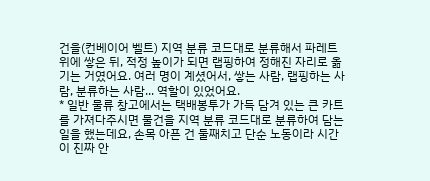건을(컨베이어 벨트) 지역 분류 코드대로 분류해서 파레트 위에 쌓은 뒤, 적정 높이가 되면 랩핑하여 정해진 자리로 옮기는 거였어요. 여러 명이 계셨어서, 쌓는 사람, 랩핑하는 사람, 분류하는 사람... 역할이 있었어요.
* 일반 물류 창고에서는 택배봉투가 가득 담겨 있는 큰 카트를 가져다주시면 물건을 지역 분류 코드대로 분류하여 담는 일을 했는데요, 손목 아픈 건 둘째치고 단순 노동이라 시간이 진짜 안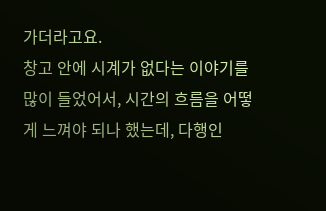가더라고요.
창고 안에 시계가 없다는 이야기를 많이 들었어서, 시간의 흐름을 어떻게 느껴야 되나 했는데, 다행인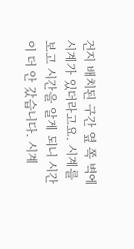건지 배치된 구간 옆 쪽 벽에 시계가 있더라고요. 시계를 보고 시간을 알게 되니 시간이 더 안 갔습니다. 시계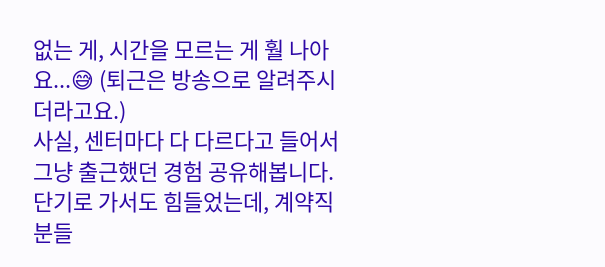없는 게, 시간을 모르는 게 훨 나아요...😅 (퇴근은 방송으로 알려주시더라고요.)
사실, 센터마다 다 다르다고 들어서 그냥 출근했던 경험 공유해봅니다. 단기로 가서도 힘들었는데, 계약직 분들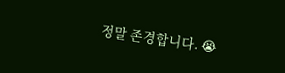정말 존경합니다. 😭